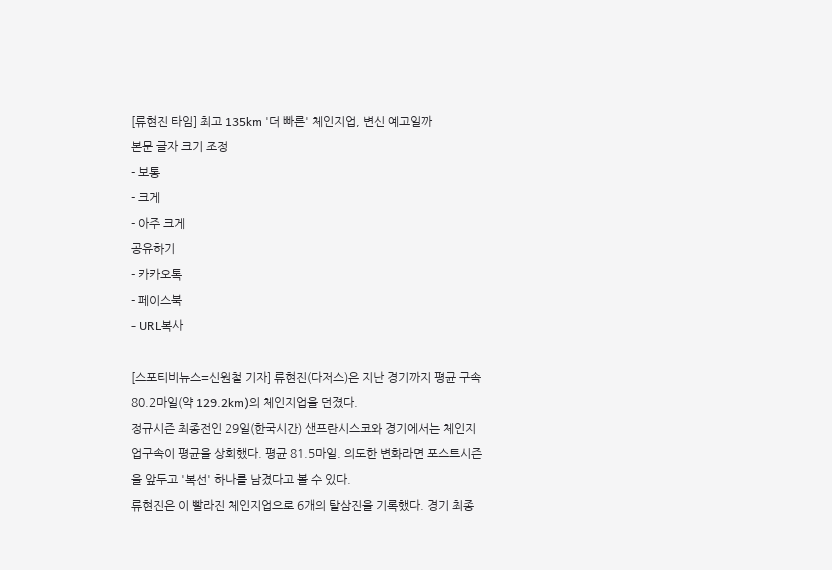[류현진 타임] 최고 135km '더 빠른' 체인지업, 변신 예고일까
본문 글자 크기 조정
- 보통
- 크게
- 아주 크게
공유하기
- 카카오톡
- 페이스북
- URL복사

[스포티비뉴스=신원철 기자] 류현진(다저스)은 지난 경기까지 평균 구속 80.2마일(약 129.2km)의 체인지업을 던졌다.
정규시즌 최종전인 29일(한국시간) 샌프란시스코와 경기에서는 체인지업구속이 평균을 상회했다. 평균 81.5마일. 의도한 변화라면 포스트시즌을 앞두고 '복선' 하나를 남겼다고 볼 수 있다.
류현진은 이 빨라진 체인지업으로 6개의 탈삼진을 기록했다. 경기 최종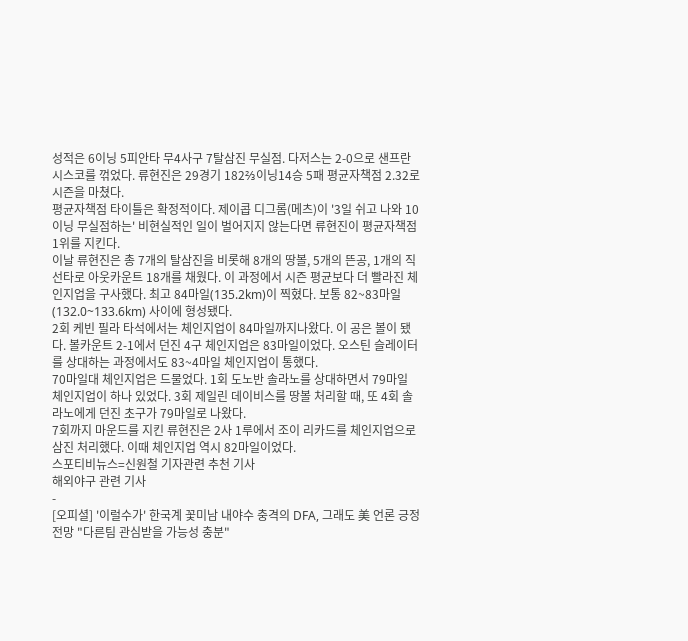성적은 6이닝 5피안타 무4사구 7탈삼진 무실점. 다저스는 2-0으로 샌프란시스코를 꺾었다. 류현진은 29경기 182⅔이닝14승 5패 평균자책점 2.32로 시즌을 마쳤다.
평균자책점 타이틀은 확정적이다. 제이콥 디그롬(메츠)이 '3일 쉬고 나와 10이닝 무실점하는' 비현실적인 일이 벌어지지 않는다면 류현진이 평균자책점 1위를 지킨다.
이날 류현진은 총 7개의 탈삼진을 비롯해 8개의 땅볼, 5개의 뜬공, 1개의 직선타로 아웃카운트 18개를 채웠다. 이 과정에서 시즌 평균보다 더 빨라진 체인지업을 구사했다. 최고 84마일(135.2km)이 찍혔다. 보통 82~83마일(132.0~133.6km) 사이에 형성됐다.
2회 케빈 필라 타석에서는 체인지업이 84마일까지나왔다. 이 공은 볼이 됐다. 볼카운트 2-1에서 던진 4구 체인지업은 83마일이었다. 오스틴 슬레이터를 상대하는 과정에서도 83~4마일 체인지업이 통했다.
70마일대 체인지업은 드물었다. 1회 도노반 솔라노를 상대하면서 79마일 체인지업이 하나 있었다. 3회 제일린 데이비스를 땅볼 처리할 때, 또 4회 솔라노에게 던진 초구가 79마일로 나왔다.
7회까지 마운드를 지킨 류현진은 2사 1루에서 조이 리카드를 체인지업으로 삼진 처리했다. 이때 체인지업 역시 82마일이었다.
스포티비뉴스=신원철 기자관련 추천 기사
해외야구 관련 기사
-
[오피셜] '이럴수가' 한국계 꽃미남 내야수 충격의 DFA, 그래도 美 언론 긍정 전망 "다른팀 관심받을 가능성 충분"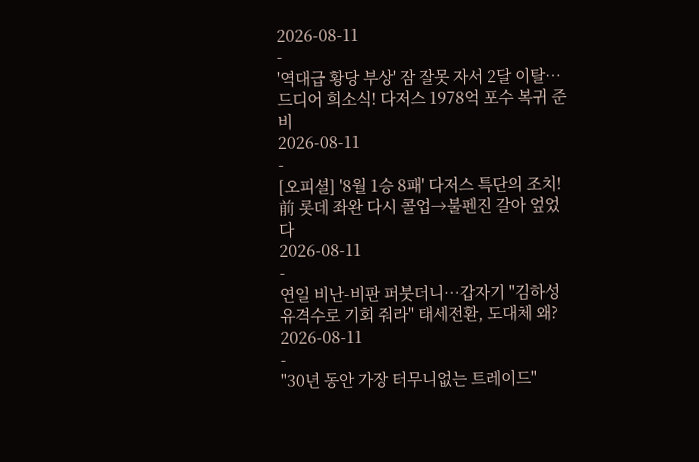2026-08-11
-
'역대급 황당 부상' 잠 잘못 자서 2달 이탈…드디어 희소식! 다저스 1978억 포수 복귀 준비
2026-08-11
-
[오피셜] '8월 1승 8패' 다저스 특단의 조치! 前 롯데 좌완 다시 콜업→불펜진 갈아 엎었다
2026-08-11
-
연일 비난-비판 퍼붓더니…갑자기 "김하성 유격수로 기회 줘라" 태세전환, 도대체 왜?
2026-08-11
-
"30년 동안 가장 터무니없는 트레이드"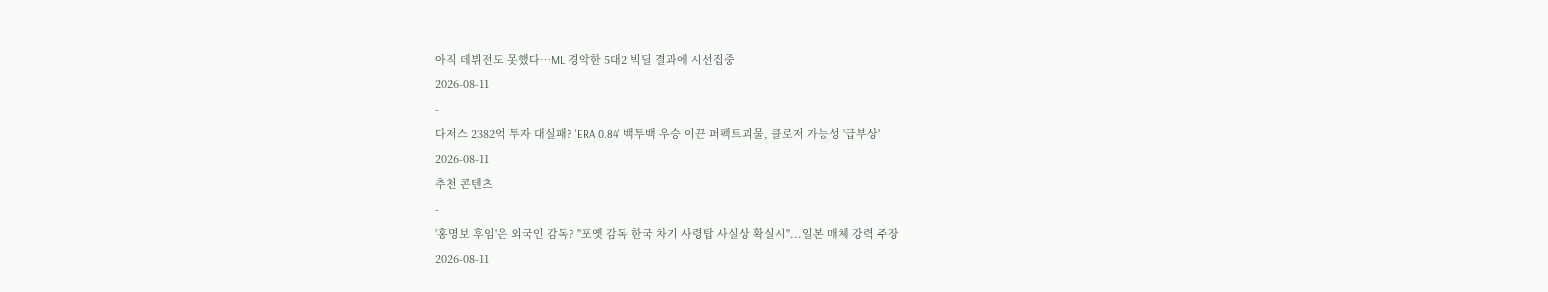아직 데뷔전도 못했다…ML 경악한 5대2 빅딜 결과에 시선집중
2026-08-11
-
다저스 2382억 투자 대실패? 'ERA 0.84' 백투백 우승 이끈 퍼펙트괴물, 클로저 가능성 '급부상'
2026-08-11
추천 콘텐츠
-
'홍명보 후임'은 외국인 감독? "포옛 감독 한국 차기 사령탑 사실상 확실시"...일본 매체 강력 주장
2026-08-11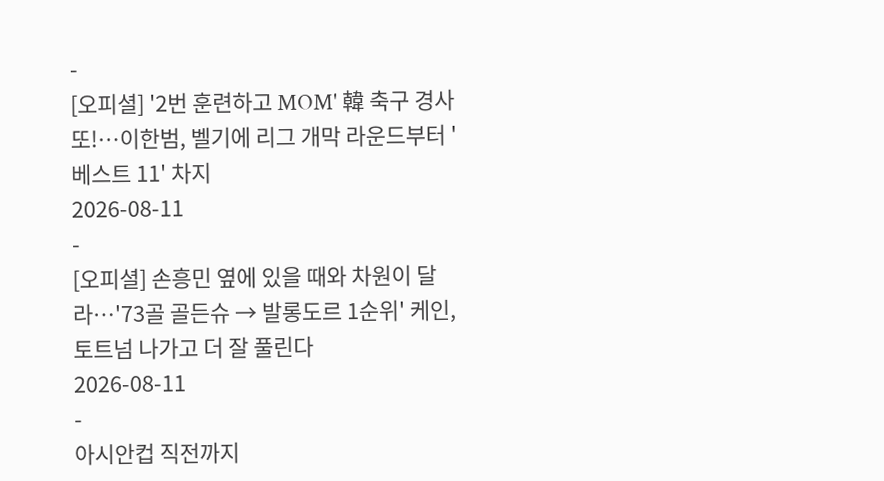-
[오피셜] '2번 훈련하고 MOM' 韓 축구 경사 또!…이한범, 벨기에 리그 개막 라운드부터 '베스트 11' 차지
2026-08-11
-
[오피셜] 손흥민 옆에 있을 때와 차원이 달라…'73골 골든슈 → 발롱도르 1순위' 케인, 토트넘 나가고 더 잘 풀린다
2026-08-11
-
아시안컵 직전까지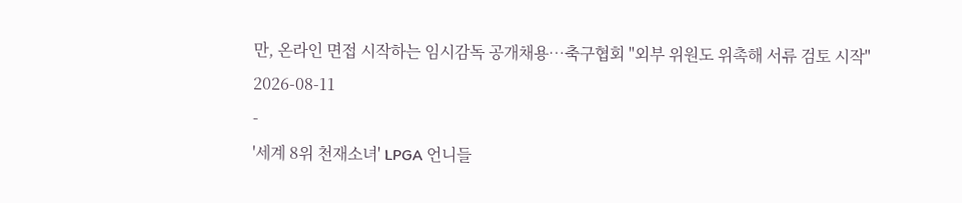만, 온라인 면접 시작하는 임시감독 공개채용…축구협회 "외부 위원도 위촉해 서류 검토 시작"
2026-08-11
-
'세계 8위 천재소녀' LPGA 언니들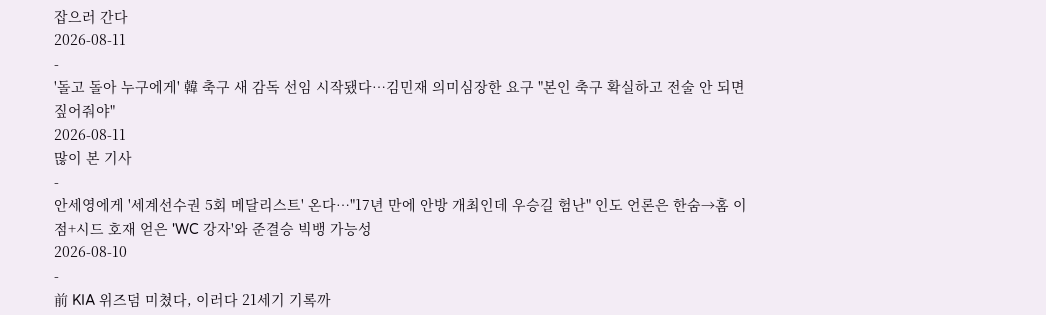잡으러 간다
2026-08-11
-
'돌고 돌아 누구에게' 韓 축구 새 감독 선임 시작됐다…김민재 의미심장한 요구 "본인 축구 확실하고 전술 안 되면 짚어줘야"
2026-08-11
많이 본 기사
-
안세영에게 '세계선수권 5회 메달리스트' 온다…"17년 만에 안방 개최인데 우승길 험난" 인도 언론은 한숨→홈 이점+시드 호재 얻은 'WC 강자'와 준결승 빅뱅 가능성
2026-08-10
-
前 KIA 위즈덤 미쳤다, 이러다 21세기 기록까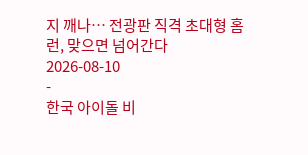지 깨나… 전광판 직격 초대형 홈런, 맞으면 넘어간다
2026-08-10
-
한국 아이돌 비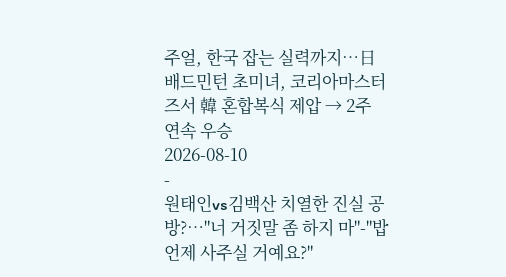주얼, 한국 잡는 실력까지…日 배드민턴 초미녀, 코리아마스터즈서 韓 혼합복식 제압 → 2주 연속 우승
2026-08-10
-
원태인vs김백산 치열한 진실 공방?…"너 거짓말 좀 하지 마"-"밥 언제 사주실 거예요?"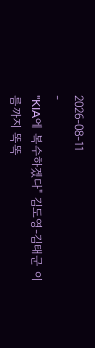2026-08-11
-
"KIA에 복수하겠다" 김도영-김태군 이름까지 똑똑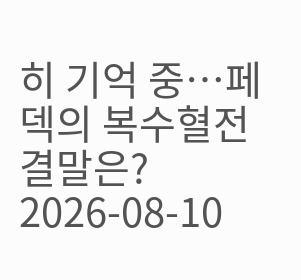히 기억 중…페덱의 복수혈전 결말은?
2026-08-10